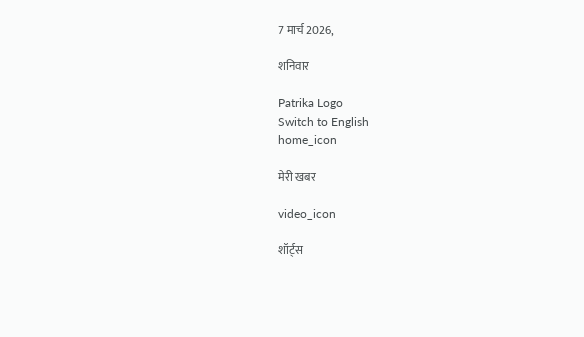7 मार्च 2026,

शनिवार

Patrika Logo
Switch to English
home_icon

मेरी खबर

video_icon

शॉर्ट्स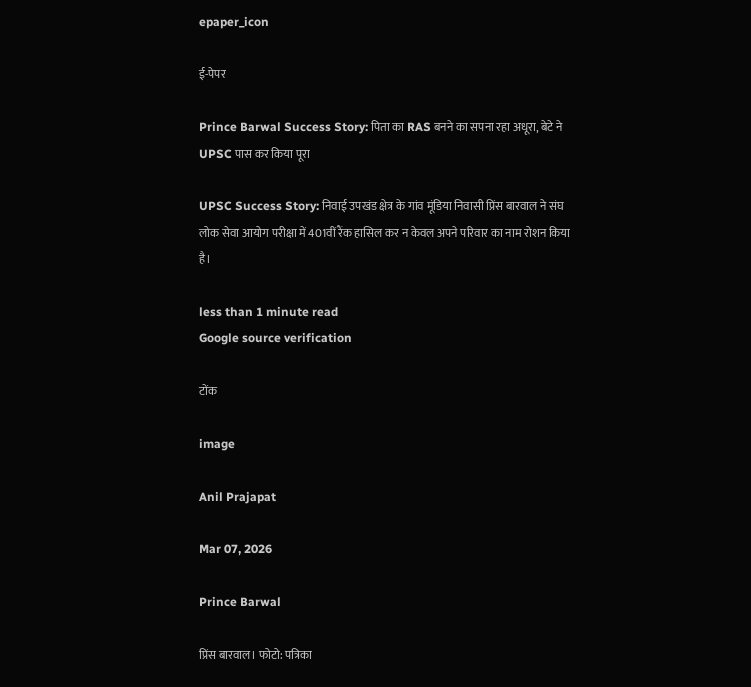epaper_icon

ई-पेपर

Prince Barwal Success Story: पिता का RAS बनने का सपना रहा अधूरा, बेटे ने UPSC पास कर किया पूरा

UPSC Success Story: निवाई उपखंड क्षेत्र के गांव मूंडिया निवासी प्रिंस बारवाल ने संघ लोक सेवा आयोग परीक्षा में 401वीं रैंक हासिल कर न केवल अपने परिवार का नाम रोशन किया है।

less than 1 minute read
Google source verification

टोंक

image

Anil Prajapat

Mar 07, 2026

Prince Barwal

प्रिंस बारवाल। फोटो: पत्रिका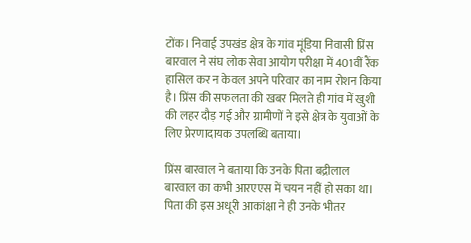टोंक। निवाई उपखंड क्षेत्र के गांव मूंडिया निवासी प्रिंस बारवाल ने संघ लोक सेवा आयोग परीक्षा में 401वीं रैंक हासिल कर न केवल अपने परिवार का नाम रोशन किया है। प्रिंस की सफलता की खबर मिलते ही गांव में खुशी की लहर दौड़ गई और ग्रामीणों ने इसे क्षेत्र के युवाओं के लिए प्रेरणादायक उपलब्धि बताया।

प्रिंस बारवाल ने बताया कि उनके पिता बद्रीलाल बारवाल का कभी आरएएस में चयन नहीं हो सका था। पिता की इस अधूरी आकांक्षा ने ही उनके भीतर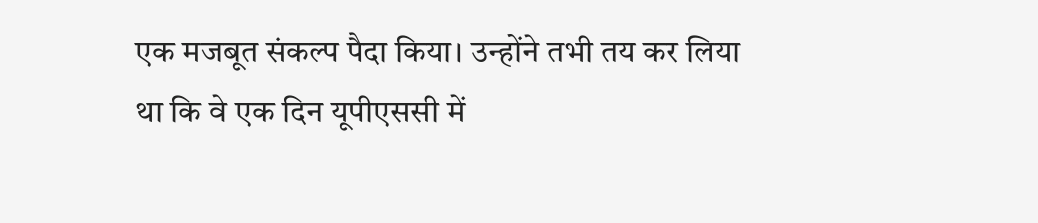एक मजबूत संकल्प पैदा किया। उन्होंने तभी तय कर लिया था कि वे एक दिन यूपीएससी में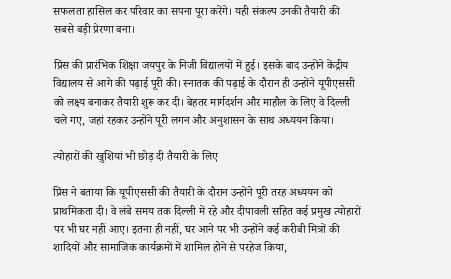सफलता हासिल कर परिवार का सपना पूरा करेंगे। यही संकल्प उनकी तैयारी की सबसे बड़ी प्रेरणा बना।

प्रिंस की प्रारंभिक शिक्षा जयपुर के निजी विद्यालयों में हुई। इसके बाद उन्होंने केंद्रीय विद्यालय से आगे की पढ़ाई पूरी की। स्नातक की पढ़ाई के दौरान ही उन्होंने यूपीएससी को लक्ष्य बनाकर तैयारी शुरू कर दी। बेहतर मार्गदर्शन और माहौल के लिए वे दिल्ली चले गए, जहां रहकर उन्होंने पूरी लगन और अनुशासन के साथ अध्ययन किया।

त्योहारों की खुशियां भी छोड़ दी तैयारी के लिए

प्रिंस ने बताया कि यूपीएससी की तैयारी के दौरान उन्होंने पूरी तरह अध्ययन को प्राथमिकता दी। वे लंबे समय तक दिल्ली में रहे और दीपावली सहित कई प्रमुख त्योहारों पर भी घर नहीं आए। इतना ही नहीं, घर आने पर भी उन्होंने कई करीबी मित्रों की शादियों और सामाजिक कार्यक्रमों में शामिल होने से परहेज किया,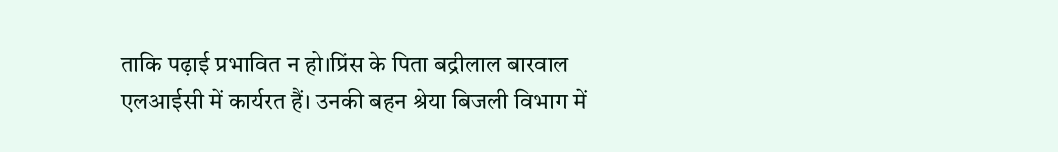ताकि पढ़ाई प्रभावित न हो।प्रिंस के पिता बद्रीलाल बारवाल एलआईसी में कार्यरत हैं। उनकी बहन श्रेया बिजली विभाग में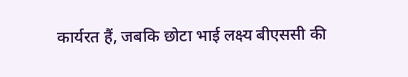कार्यरत हैं, जबकि छोटा भाई लक्ष्य बीएससी की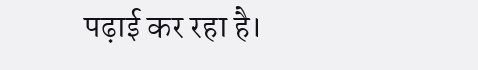पढ़ाई कर रहा है।